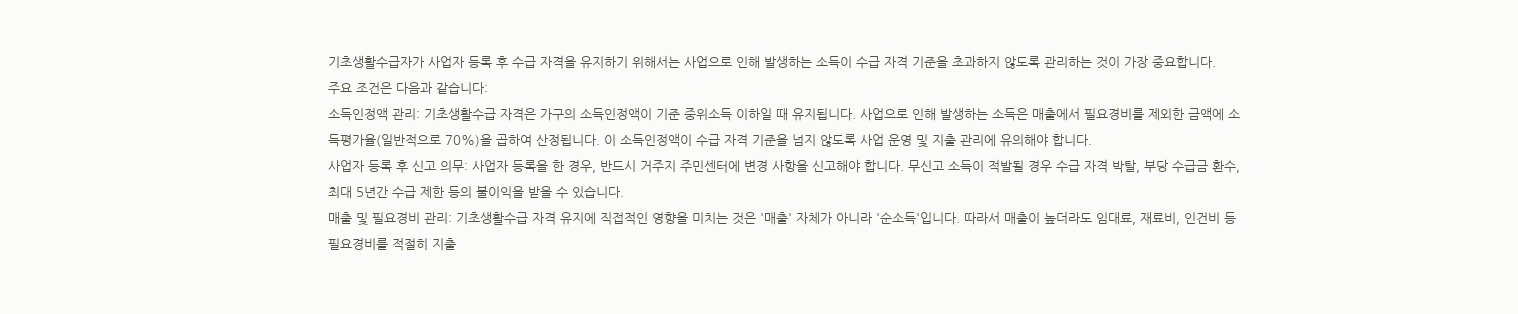기초생활수급자가 사업자 등록 후 수급 자격을 유지하기 위해서는 사업으로 인해 발생하는 소득이 수급 자격 기준을 초과하지 않도록 관리하는 것이 가장 중요합니다.
주요 조건은 다음과 같습니다:
소득인정액 관리: 기초생활수급 자격은 가구의 소득인정액이 기준 중위소득 이하일 때 유지됩니다. 사업으로 인해 발생하는 소득은 매출에서 필요경비를 제외한 금액에 소득평가율(일반적으로 70%)을 곱하여 산정됩니다. 이 소득인정액이 수급 자격 기준을 넘지 않도록 사업 운영 및 지출 관리에 유의해야 합니다.
사업자 등록 후 신고 의무: 사업자 등록을 한 경우, 반드시 거주지 주민센터에 변경 사항을 신고해야 합니다. 무신고 소득이 적발될 경우 수급 자격 박탈, 부당 수급금 환수, 최대 5년간 수급 제한 등의 불이익을 받을 수 있습니다.
매출 및 필요경비 관리: 기초생활수급 자격 유지에 직접적인 영향을 미치는 것은 '매출' 자체가 아니라 '순소득'입니다. 따라서 매출이 높더라도 임대료, 재료비, 인건비 등 필요경비를 적절히 지출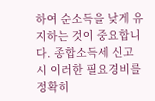하여 순소득을 낮게 유지하는 것이 중요합니다. 종합소득세 신고 시 이러한 필요경비를 정확히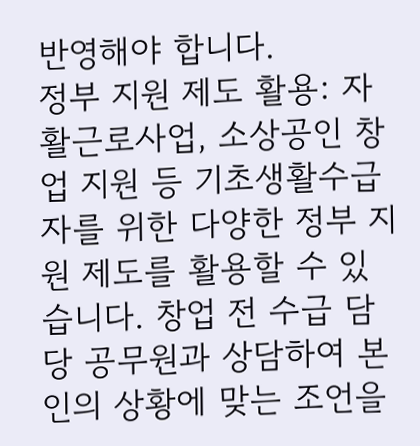반영해야 합니다.
정부 지원 제도 활용: 자활근로사업, 소상공인 창업 지원 등 기초생활수급자를 위한 다양한 정부 지원 제도를 활용할 수 있습니다. 창업 전 수급 담당 공무원과 상담하여 본인의 상황에 맞는 조언을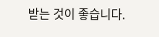받는 것이 좋습니다.